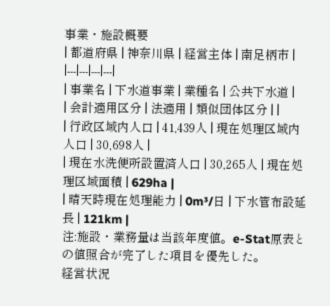事業・施設概要
| 都道府県 | 神奈川県 | 経営主体 | 南足柄市 |
|---|---|---|---|
| 事業名 | 下水道事業 | 業種名 | 公共下水道 |
| 会計適用区分 | 法適用 | 類似団体区分 | |
| 行政区域内人口 | 41,439人 | 現在処理区域内人口 | 30,698人 |
| 現在水洗便所設置済人口 | 30,265人 | 現在処理区域面積 | 629ha |
| 晴天時現在処理能力 | 0m³/日 | 下水管布設延長 | 121km |
注:施設・業務量は当該年度値。e-Stat原表との値照合が完了した項目を優先した。
経営状況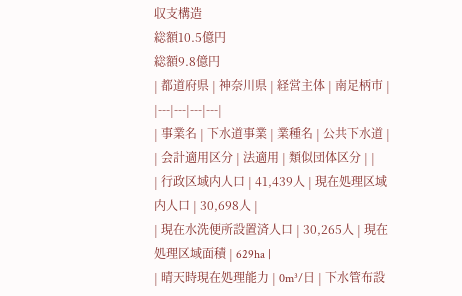収支構造
総額10.5億円
総額9.8億円
| 都道府県 | 神奈川県 | 経営主体 | 南足柄市 |
|---|---|---|---|
| 事業名 | 下水道事業 | 業種名 | 公共下水道 |
| 会計適用区分 | 法適用 | 類似団体区分 | |
| 行政区域内人口 | 41,439人 | 現在処理区域内人口 | 30,698人 |
| 現在水洗便所設置済人口 | 30,265人 | 現在処理区域面積 | 629ha |
| 晴天時現在処理能力 | 0m³/日 | 下水管布設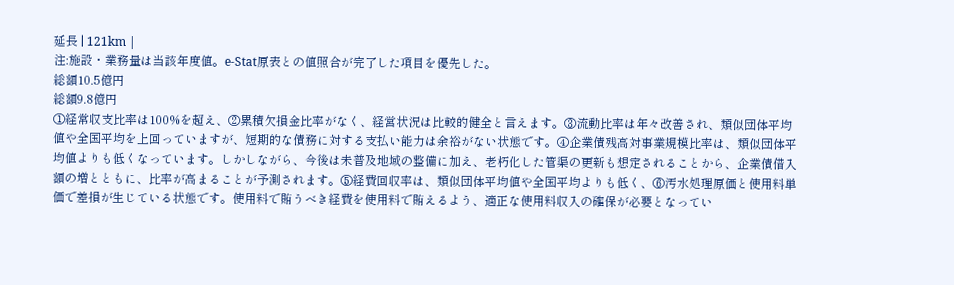延長 | 121km |
注:施設・業務量は当該年度値。e-Stat原表との値照合が完了した項目を優先した。
総額10.5億円
総額9.8億円
①経常収支比率は100%を超え、②累積欠損金比率がなく、経営状況は比較的健全と言えます。③流動比率は年々改善され、類似団体平均値や全国平均を上回っていますが、短期的な債務に対する支払い能力は余裕がない状態です。④企業債残高対事業規模比率は、類似団体平均値よりも低くなっています。しかしながら、今後は未普及地域の整備に加え、老朽化した管渠の更新も想定されることから、企業債借入額の増とともに、比率が高まることが予測されます。⑤経費回収率は、類似団体平均値や全国平均よりも低く、⑥汚水処理原価と使用料単価で差損が生じている状態です。使用料で賄うべき経費を使用料で賄えるよう、適正な使用料収入の確保が必要となってい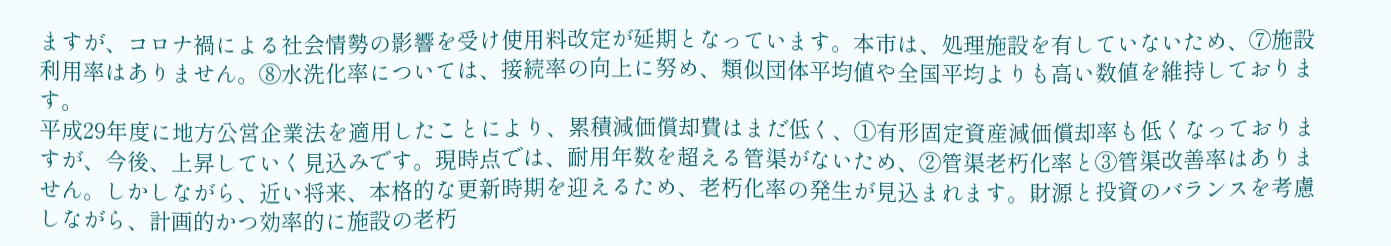ますが、コロナ禍による社会情勢の影響を受け使用料改定が延期となっています。本市は、処理施設を有していないため、⑦施設利用率はありません。⑧水洗化率については、接続率の向上に努め、類似団体平均値や全国平均よりも高い数値を維持しております。
平成29年度に地方公営企業法を適用したことにより、累積減価償却費はまだ低く、①有形固定資産減価償却率も低くなっておりますが、今後、上昇していく見込みです。現時点では、耐用年数を超える管渠がないため、②管渠老朽化率と③管渠改善率はありません。しかしながら、近い将来、本格的な更新時期を迎えるため、老朽化率の発生が見込まれます。財源と投資のバランスを考慮しながら、計画的かつ効率的に施設の老朽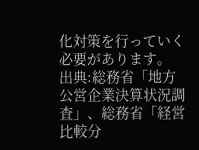化対策を行っていく必要があります。
出典:総務省「地方公営企業決算状況調査」、総務省「経営比較分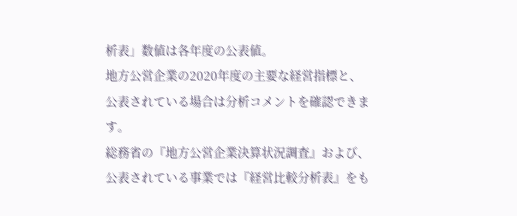析表」数値は各年度の公表値。
地方公営企業の2020年度の主要な経営指標と、公表されている場合は分析コメントを確認できます。
総務省の『地方公営企業決算状況調査』および、公表されている事業では『経営比較分析表』をも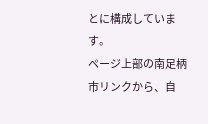とに構成しています。
ページ上部の南足柄市リンクから、自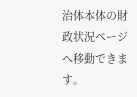治体本体の財政状況ページへ移動できます。